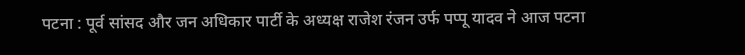पटना : पूर्व सांसद और जन अधिकार पार्टी के अध्यक्ष राजेश रंजन उर्फ पप्पू यादव ने आज पटना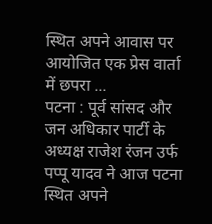स्थित अपने आवास पर आयोजित एक प्रेस वार्ता में छपरा ...
पटना : पूर्व सांसद और जन अधिकार पार्टी के अध्यक्ष राजेश रंजन उर्फ पप्पू यादव ने आज पटना स्थित अपने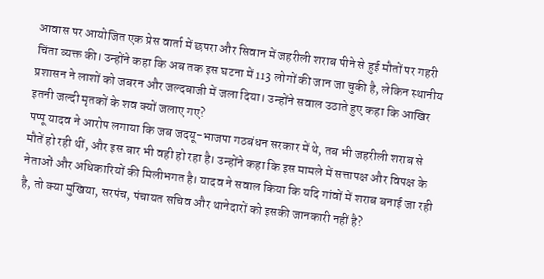आवास पर आयोजित एक प्रेस वार्ता में छपरा और सिवान में जहरीली शराब पीने से हुई मौतों पर गहरी चिंता व्यक्त की। उन्होंने कहा कि अब तक इस घटना में 113 लोगों की जान जा चुकी है, लेकिन स्थानीय प्रशासन ने लाशों को जबरन और जल्दबाजी में जला दिया। उन्होंने सवाल उठाते हुए कहा कि आखिर इतनी जल्दी मृतकों के शव क्यों जलाए गए?
पप्पू यादव ने आरोप लगाया कि जब जदयू-भाजपा गठबंधन सरकार में थे, तब भी जहरीली शराब से मौतें हो रही थीं, और इस बार भी वही हो रहा है। उन्होंने कहा कि इस मामले में सत्तापक्ष और विपक्ष के नेताओं और अधिकारियों की मिलीभगत है। यादव ने सवाल किया कि यदि गांवों में शराब बनाई जा रही है, तो क्या मुखिया, सरपंच, पंचायत सचिव और थानेदारों को इसकी जानकारी नहीं है?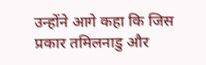उन्होंने आगे कहा कि जिस प्रकार तमिलनाडु और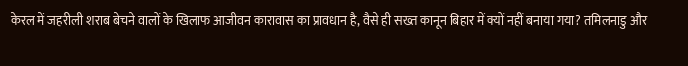केरल में जहरीली शराब बेचने वालों के खिलाफ आजीवन कारावास का प्रावधान है, वैसे ही सख्त कानून बिहार में क्यों नहीं बनाया गया? तमिलनाडु और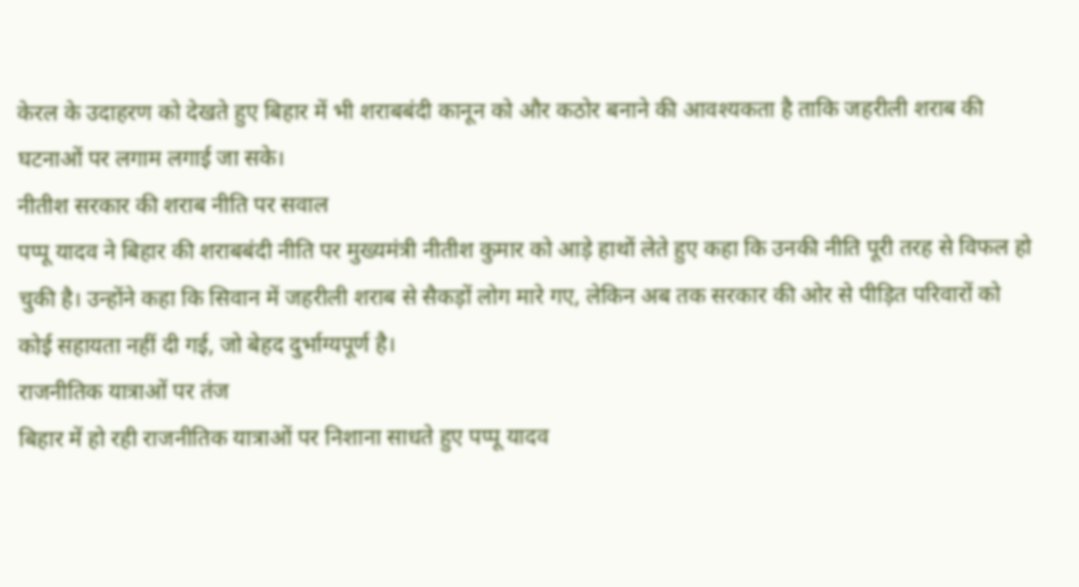केरल के उदाहरण को देखते हुए बिहार में भी शराबबंदी कानून को और कठोर बनाने की आवश्यकता है ताकि जहरीली शराब की घटनाओं पर लगाम लगाई जा सके।
नीतीश सरकार की शराब नीति पर सवाल
पप्पू यादव ने बिहार की शराबबंदी नीति पर मुख्यमंत्री नीतीश कुमार को आड़े हाथों लेते हुए कहा कि उनकी नीति पूरी तरह से विफल हो चुकी है। उन्होंने कहा कि सिवान में जहरीली शराब से सैकड़ों लोग मारे गए, लेकिन अब तक सरकार की ओर से पीड़ित परिवारों को कोई सहायता नहीं दी गई, जो बेहद दुर्भाग्यपूर्ण है।
राजनीतिक यात्राओं पर तंज
बिहार में हो रही राजनीतिक यात्राओं पर निशाना साधते हुए पप्पू यादव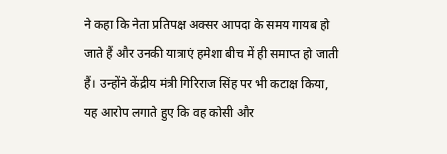ने कहा कि नेता प्रतिपक्ष अक्सर आपदा के समय गायब हो जाते हैं और उनकी यात्राएं हमेशा बीच में ही समाप्त हो जाती हैं। उन्होंने केंद्रीय मंत्री गिरिराज सिंह पर भी कटाक्ष किया, यह आरोप लगाते हुए कि वह कोसी और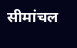सीमांचल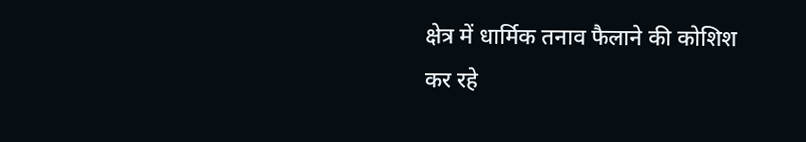क्षेत्र में धार्मिक तनाव फैलाने की कोशिश कर रहे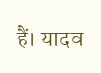हैं। यादव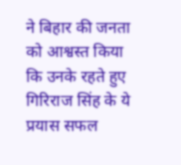ने बिहार की जनता को आश्वस्त किया कि उनके रहते हुए गिरिराज सिंह के ये प्रयास सफल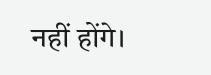नहीं होंगे।